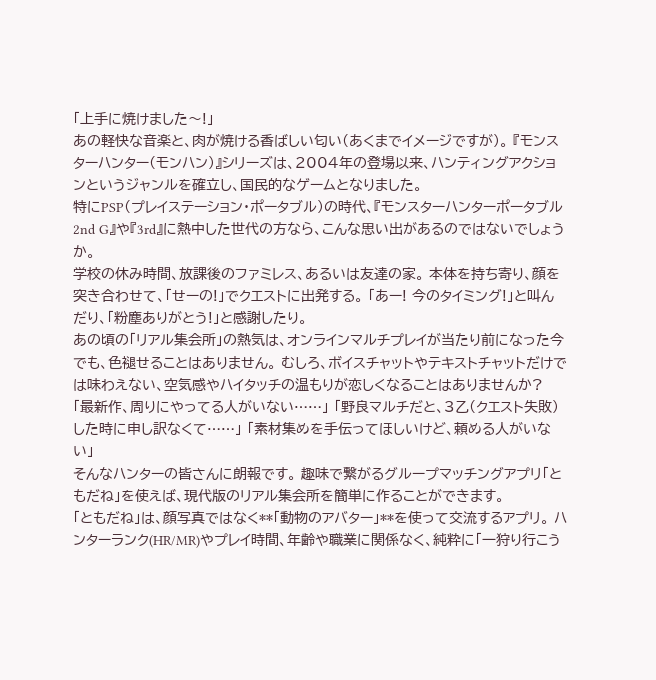「上手に焼けました〜!」
あの軽快な音楽と、肉が焼ける香ばしい匂い(あくまでイメージですが)。 『モンスターハンター(モンハン)』シリーズは、2004年の登場以来、ハンティングアクションというジャンルを確立し、国民的なゲームとなりました。
特にPSP(プレイステーション・ポータブル)の時代、『モンスターハンターポータブル 2nd G』や『3rd』に熱中した世代の方なら、こんな思い出があるのではないでしょうか。
学校の休み時間、放課後のファミレス、あるいは友達の家。 本体を持ち寄り、顔を突き合わせて、「せーの!」でクエストに出発する。 「あー! 今のタイミング!」と叫んだり、「粉塵ありがとう!」と感謝したり。
あの頃の「リアル集会所」の熱気は、オンラインマルチプレイが当たり前になった今でも、色褪せることはありません。 むしろ、ボイスチャットやテキストチャットだけでは味わえない、空気感やハイタッチの温もりが恋しくなることはありませんか?
「最新作、周りにやってる人がいない……」 「野良マルチだと、3乙(クエスト失敗)した時に申し訳なくて……」 「素材集めを手伝ってほしいけど、頼める人がいない」
そんなハンターの皆さんに朗報です。 趣味で繋がるグループマッチングアプリ「ともだね」を使えば、現代版のリアル集会所を簡単に作ることができます。
「ともだね」は、顔写真ではなく**「動物のアバター」**を使って交流するアプリ。 ハンターランク(HR/MR)やプレイ時間、年齢や職業に関係なく、純粋に「一狩り行こう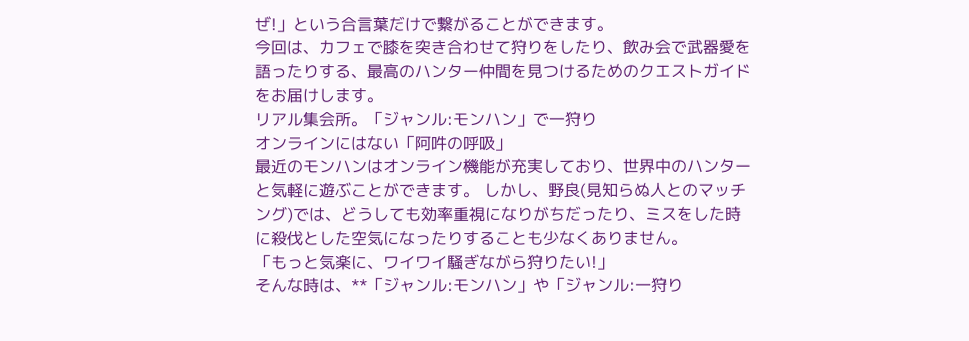ぜ!」という合言葉だけで繋がることができます。
今回は、カフェで膝を突き合わせて狩りをしたり、飲み会で武器愛を語ったりする、最高のハンター仲間を見つけるためのクエストガイドをお届けします。
リアル集会所。「ジャンル:モンハン」で一狩り
オンラインにはない「阿吽の呼吸」
最近のモンハンはオンライン機能が充実しており、世界中のハンターと気軽に遊ぶことができます。 しかし、野良(見知らぬ人とのマッチング)では、どうしても効率重視になりがちだったり、ミスをした時に殺伐とした空気になったりすることも少なくありません。
「もっと気楽に、ワイワイ騒ぎながら狩りたい!」
そんな時は、**「ジャンル:モンハン」や「ジャンル:一狩り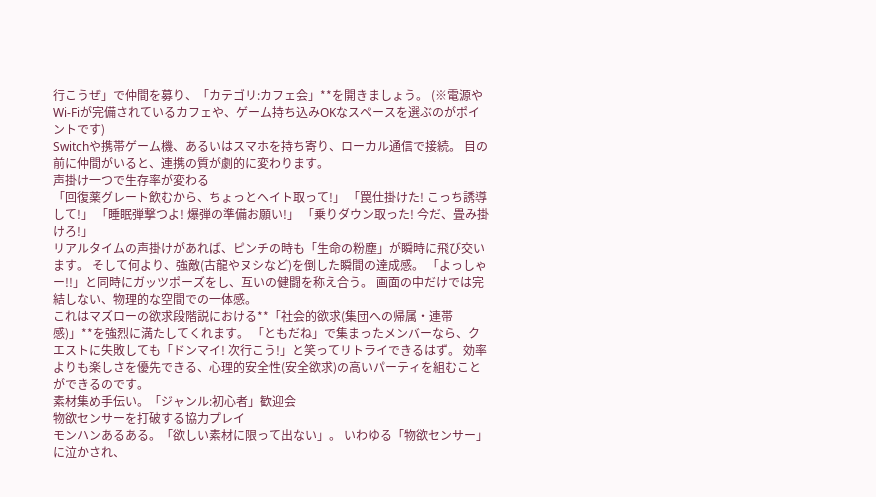行こうぜ」で仲間を募り、「カテゴリ:カフェ会」**を開きましょう。 (※電源やWi-Fiが完備されているカフェや、ゲーム持ち込みOKなスペースを選ぶのがポイントです)
Switchや携帯ゲーム機、あるいはスマホを持ち寄り、ローカル通信で接続。 目の前に仲間がいると、連携の質が劇的に変わります。
声掛け一つで生存率が変わる
「回復薬グレート飲むから、ちょっとヘイト取って!」 「罠仕掛けた! こっち誘導して!」 「睡眠弾撃つよ! 爆弾の準備お願い!」 「乗りダウン取った! 今だ、畳み掛けろ!」
リアルタイムの声掛けがあれば、ピンチの時も「生命の粉塵」が瞬時に飛び交います。 そして何より、強敵(古龍やヌシなど)を倒した瞬間の達成感。 「よっしゃー!!」と同時にガッツポーズをし、互いの健闘を称え合う。 画面の中だけでは完結しない、物理的な空間での一体感。
これはマズローの欲求段階説における**「社会的欲求(集団への帰属・連帯感)」**を強烈に満たしてくれます。 「ともだね」で集まったメンバーなら、クエストに失敗しても「ドンマイ! 次行こう!」と笑ってリトライできるはず。 効率よりも楽しさを優先できる、心理的安全性(安全欲求)の高いパーティを組むことができるのです。
素材集め手伝い。「ジャンル:初心者」歓迎会
物欲センサーを打破する協力プレイ
モンハンあるある。「欲しい素材に限って出ない」。 いわゆる「物欲センサー」に泣かされ、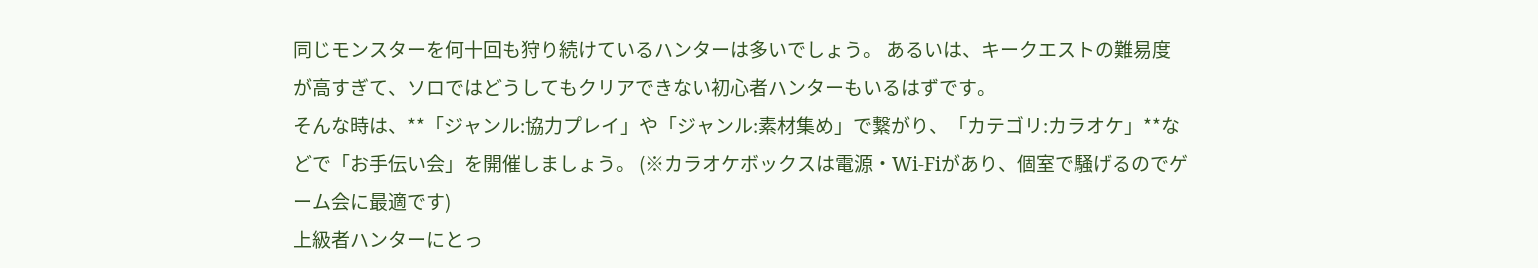同じモンスターを何十回も狩り続けているハンターは多いでしょう。 あるいは、キークエストの難易度が高すぎて、ソロではどうしてもクリアできない初心者ハンターもいるはずです。
そんな時は、**「ジャンル:協力プレイ」や「ジャンル:素材集め」で繋がり、「カテゴリ:カラオケ」**などで「お手伝い会」を開催しましょう。 (※カラオケボックスは電源・Wi-Fiがあり、個室で騒げるのでゲーム会に最適です)
上級者ハンターにとっ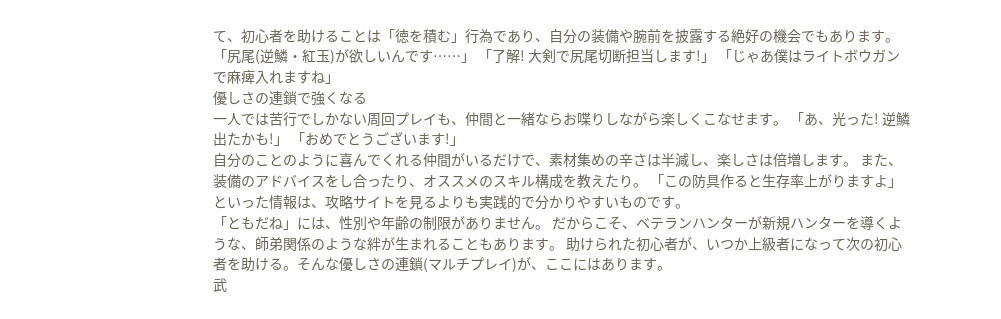て、初心者を助けることは「徳を積む」行為であり、自分の装備や腕前を披露する絶好の機会でもあります。
「尻尾(逆鱗・紅玉)が欲しいんです……」 「了解! 大剣で尻尾切断担当します!」 「じゃあ僕はライトボウガンで麻痺入れますね」
優しさの連鎖で強くなる
一人では苦行でしかない周回プレイも、仲間と一緒ならお喋りしながら楽しくこなせます。 「あ、光った! 逆鱗出たかも!」 「おめでとうございます!」
自分のことのように喜んでくれる仲間がいるだけで、素材集めの辛さは半減し、楽しさは倍増します。 また、装備のアドバイスをし合ったり、オススメのスキル構成を教えたり。 「この防具作ると生存率上がりますよ」といった情報は、攻略サイトを見るよりも実践的で分かりやすいものです。
「ともだね」には、性別や年齢の制限がありません。 だからこそ、ベテランハンターが新規ハンターを導くような、師弟関係のような絆が生まれることもあります。 助けられた初心者が、いつか上級者になって次の初心者を助ける。そんな優しさの連鎖(マルチプレイ)が、ここにはあります。
武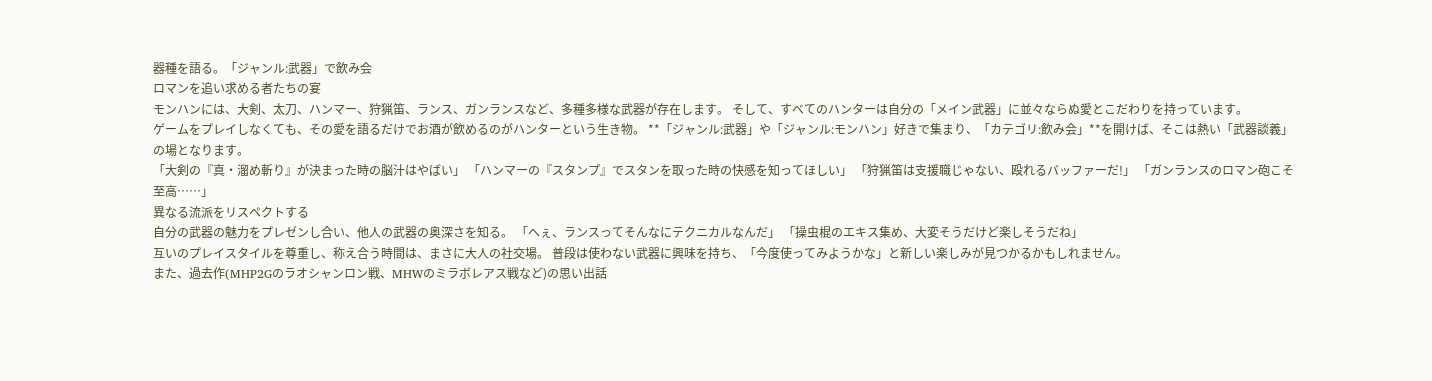器種を語る。「ジャンル:武器」で飲み会
ロマンを追い求める者たちの宴
モンハンには、大剣、太刀、ハンマー、狩猟笛、ランス、ガンランスなど、多種多様な武器が存在します。 そして、すべてのハンターは自分の「メイン武器」に並々ならぬ愛とこだわりを持っています。
ゲームをプレイしなくても、その愛を語るだけでお酒が飲めるのがハンターという生き物。 **「ジャンル:武器」や「ジャンル:モンハン」好きで集まり、「カテゴリ:飲み会」**を開けば、そこは熱い「武器談義」の場となります。
「大剣の『真・溜め斬り』が決まった時の脳汁はやばい」 「ハンマーの『スタンプ』でスタンを取った時の快感を知ってほしい」 「狩猟笛は支援職じゃない、殴れるバッファーだ!」 「ガンランスのロマン砲こそ至高……」
異なる流派をリスペクトする
自分の武器の魅力をプレゼンし合い、他人の武器の奥深さを知る。 「へぇ、ランスってそんなにテクニカルなんだ」 「操虫棍のエキス集め、大変そうだけど楽しそうだね」
互いのプレイスタイルを尊重し、称え合う時間は、まさに大人の社交場。 普段は使わない武器に興味を持ち、「今度使ってみようかな」と新しい楽しみが見つかるかもしれません。
また、過去作(MHP2Gのラオシャンロン戦、MHWのミラボレアス戦など)の思い出話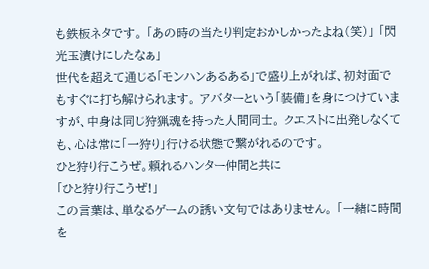も鉄板ネタです。 「あの時の当たり判定おかしかったよね(笑)」 「閃光玉漬けにしたなぁ」
世代を超えて通じる「モンハンあるある」で盛り上がれば、初対面でもすぐに打ち解けられます。 アバターという「装備」を身につけていますが、中身は同じ狩猟魂を持った人間同士。 クエストに出発しなくても、心は常に「一狩り」行ける状態で繋がれるのです。
ひと狩り行こうぜ。頼れるハンター仲間と共に
「ひと狩り行こうぜ!」
この言葉は、単なるゲームの誘い文句ではありません。 「一緒に時間を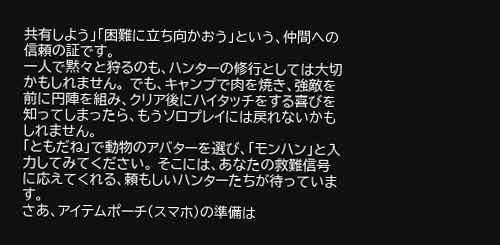共有しよう」「困難に立ち向かおう」という、仲間への信頼の証です。
一人で黙々と狩るのも、ハンターの修行としては大切かもしれません。 でも、キャンプで肉を焼き、強敵を前に円陣を組み、クリア後にハイタッチをする喜びを知ってしまったら、もうソロプレイには戻れないかもしれません。
「ともだね」で動物のアバターを選び、「モンハン」と入力してみてください。 そこには、あなたの救難信号に応えてくれる、頼もしいハンターたちが待っています。
さあ、アイテムポーチ(スマホ)の準備は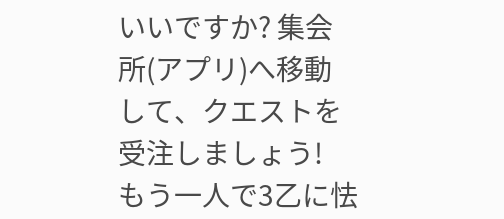いいですか? 集会所(アプリ)へ移動して、クエストを受注しましょう!
もう一人で3乙に怯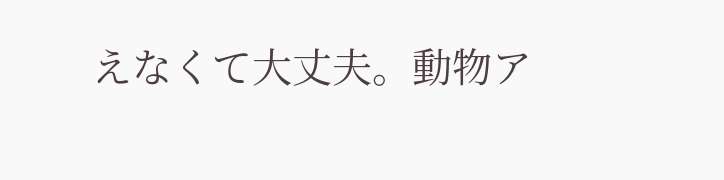えなくて大丈夫。動物ア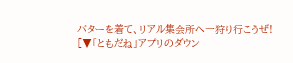バターを着て、リアル集会所へ一狩り行こうぜ!
[▼「ともだね」アプリのダウン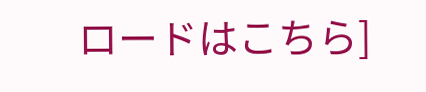ロードはこちら]